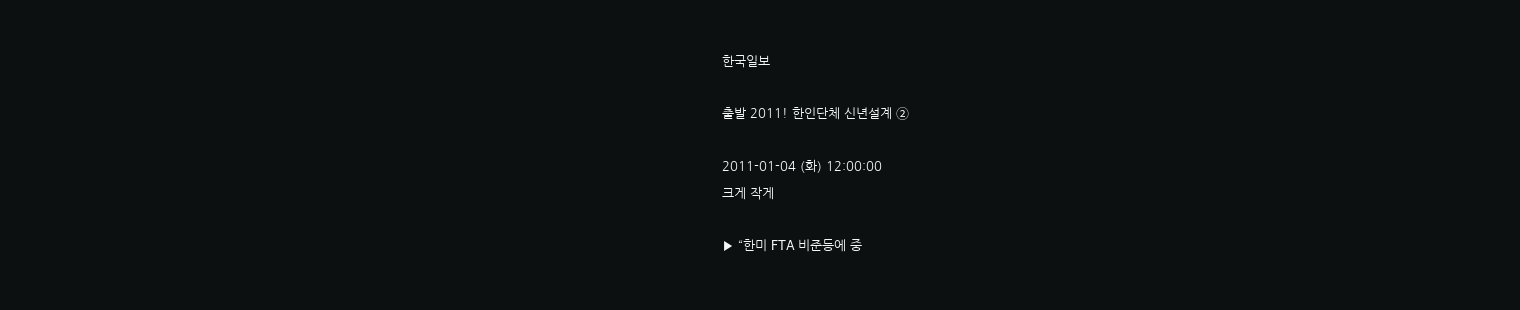한국일보

출발 2011! 한인단체 신년설계 ②

2011-01-04 (화) 12:00:00
크게 작게

▶ “한미 FTA 비준등에 중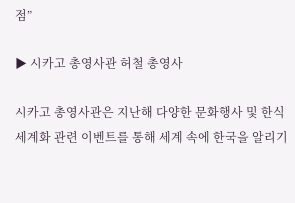점”

▶ 시카고 총영사관 허철 총영사

시카고 총영사관은 지난해 다양한 문화행사 및 한식세계화 관련 이벤트를 통해 세계 속에 한국을 알리기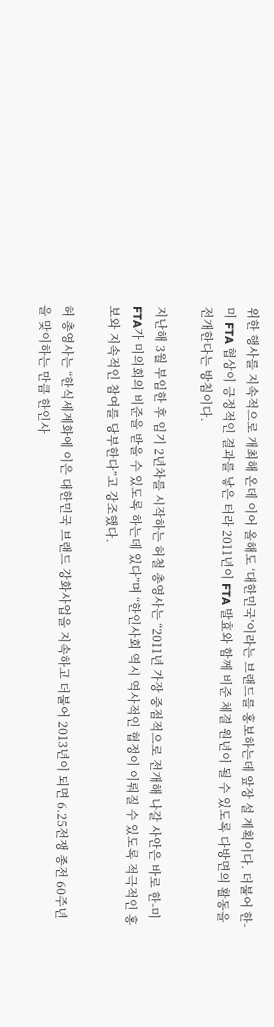위한 행사를 지속적으로 개최해 온데 이어 올해도 ‘대한민국’이라는 브랜드를 홍보하는데 앞장 설 계획이다. 더불어 한-미 FTA 협상이 긍정적인 결과를 낳은 터라 2011년이 FTA 발효와 함께 비준 체결 원년이 될 수 있도록 다방면의 활동을 전개한다는 방침이다.

지난해 3월 부임한 후 임기 2년차를 시작하는 허철 총영사는 “2011년 가장 중점적으로 전개해 나갈 사안은 바로 한-미 FTA가 미의회의 비준을 받을 수 있도록 하는데 있다”며 “한인사회 역시 역사적인 협정이 이뤄질 수 있도록 적극적인 홍보와 지속적인 참여를 당부한다”고 강조했다.

허 총영사는 “한식세계화에 이은 대한민국 브랜드 강화사업을 지속하고 더불어 2013년이 되면 6.25전쟁 종전 60주년을 맞이하는 만큼 한인사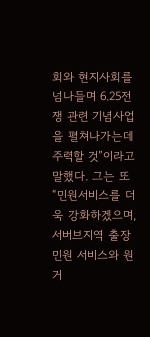회와 현지사회를 넘나들며 6.25전쟁 관련 기념사업을 펼쳐나가는데 주력할 것”이라고 말했다. 그는 또 “민원서비스를 더욱 강화하겠으며, 서버브지역 출장 민원 서비스와 원거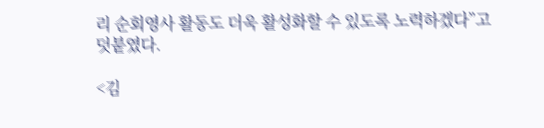리 순회영사 활동도 더욱 활성화할 수 있도록 노력하겠다”고 덧붙였다.

<김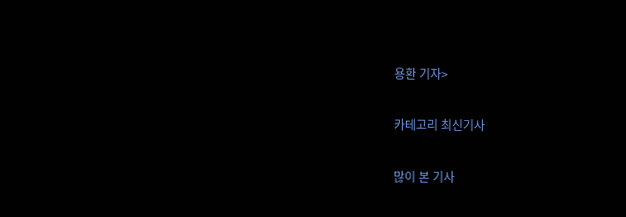용환 기자>

카테고리 최신기사

많이 본 기사